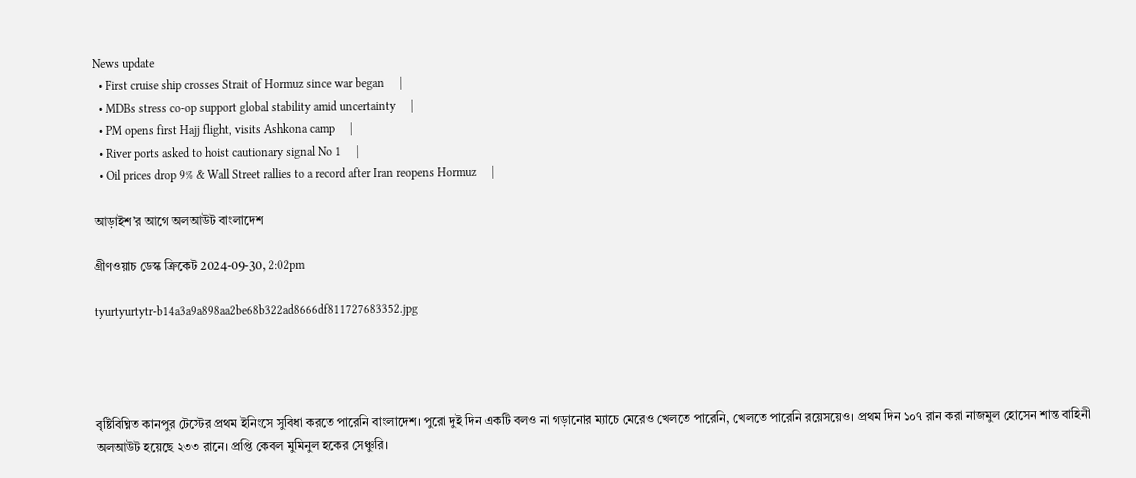News update
  • First cruise ship crosses Strait of Hormuz since war began     |
  • MDBs stress co-op support global stability amid uncertainty     |
  • PM opens first Hajj flight, visits Ashkona camp     |
  • River ports asked to hoist cautionary signal No 1     |
  • Oil prices drop 9% & Wall Street rallies to a record after Iran reopens Hormuz     |

আড়াইশ’র আগে অলআউট বাংলাদেশ

গ্রীণওয়াচ ডেস্ক ক্রিকেট 2024-09-30, 2:02pm

tyurtyurtytr-b14a3a9a898aa2be68b322ad8666df811727683352.jpg




বৃষ্টিবিঘ্নিত কানপুর টেস্টের প্রথম ইনিংসে সুবিধা করতে পারেনি বাংলাদেশ। পুরো দুই দিন একটি বলও না গড়ানোর ম্যাচে মেরেও খেলতে পারেনি, খেলতে পারেনি রয়েসয়েও। প্রথম দিন ১০৭ রান করা নাজমুল হোসেন শান্ত বাহিনী অলআউট হয়েছে ২৩৩ রানে। প্রপ্তি কেবল মুমিনুল হকের সেঞ্চুরি।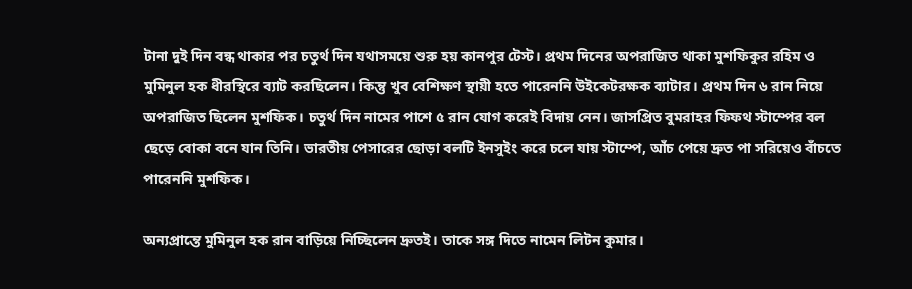টানা দুই দিন বন্ধ থাকার পর চতুর্থ দিন যথাসময়ে শুরু হয় কানপুর টেস্ট। প্রথম দিনের অপরাজিত থাকা মুশফিকুর রহিম ও মুমিনুল হক ধীরস্থিরে ব্যাট করছিলেন। কিন্তু খুব বেশিক্ষণ স্থায়ী হতে পারেননি উইকেটরক্ষক ব্যাটার। প্রথম দিন ৬ রান নিয়ে অপরাজিত ছিলেন মুশফিক। চতুর্থ দিন নামের পাশে ৫ রান যোগ করেই বিদায় নেন। জাসপ্রিত বুমরাহর ফিফথ স্টাম্পের বল ছেড়ে বোকা বনে যান তিনি। ভারতীয় পেসারের ছোড়া বলটি ইনসুইং করে চলে যায় স্টাম্পে, আঁচ পেয়ে দ্রুত পা সরিয়েও বাঁচতে পারেননি মুশফিক।

অন্যপ্রান্তে মুমিনুল হক রান বাড়িয়ে নিচ্ছিলেন দ্রুতই। তাকে সঙ্গ দিতে নামেন লিটন কুমার।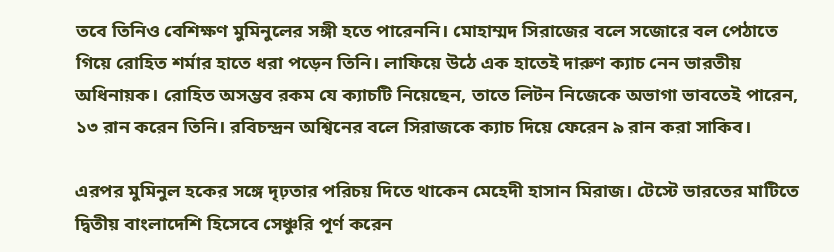তবে তিনিও বেশিক্ষণ মুমিনুলের সঙ্গী হতে পারেননি। মোহাম্মদ সিরাজের বলে সজোরে বল পেঠাতে গিয়ে রোহিত শর্মার হাতে ধরা পড়েন তিনি। লাফিয়ে উঠে এক হাতেই দারুণ ক্যাচ নেন ভারতীয় অধিনায়ক। রোহিত অসম্ভব রকম যে ক্যাচটি নিয়েছেন, তাতে লিটন নিজেকে অভাগা ভাবতেই পারেন, ১৩ রান করেন তিনি। রবিচন্দ্রন অশ্বিনের বলে সিরাজকে ক্যাচ দিয়ে ফেরেন ৯ রান করা সাকিব।

এরপর মুমিনুল হকের সঙ্গে দৃঢ়তার পরিচয় দিতে থাকেন মেহেদী হাসান মিরাজ। টেস্টে ভারতের মাটিতে দ্বিতীয় বাংলাদেশি হিসেবে সেঞ্চুরি পূর্ণ করেন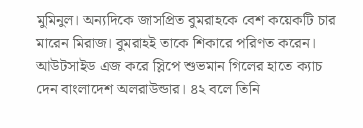মুমিনুল। অন্যদিকে জাসপ্রিত বুমরাহকে বেশ কয়েকটি চার মারেন মিরাজ। বুমরাহই তাকে শিকারে পরিণত করেন। আউটসাইড এজ করে স্লিপে শুভমান গিলের হাতে ক্যাচ দেন বাংলাদেশ অলরাউন্ডার। ৪২ বলে তিনি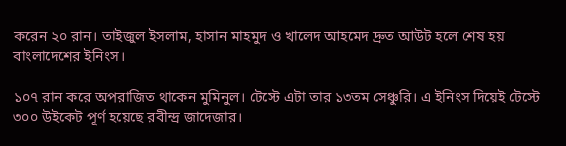করেন ২০ রান। তাইজুল ইসলাম, হাসান মাহমুদ ও খালেদ আহমেদ দ্রুত আউট হলে শেষ হয় বাংলাদেশের ইনিংস।

১০৭ রান করে অপরাজিত থাকেন মুমিনুল। টেস্টে এটা তার ১৩তম সেঞ্চুরি। এ ইনিংস দিয়েই টেস্টে ৩০০ উইকেট পূর্ণ হয়েছে রবীন্দ্র জাদেজার।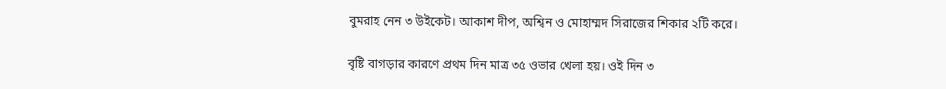বুমরাহ নেন ৩ উইকেট। আকাশ দীপ, অশ্বিন ও মোহাম্মদ সিরাজের শিকার ২টি করে।

বৃষ্টি বাগড়ার কারণে প্রথম দিন মাত্র ৩৫ ওভার খেলা হয়। ওই দিন ৩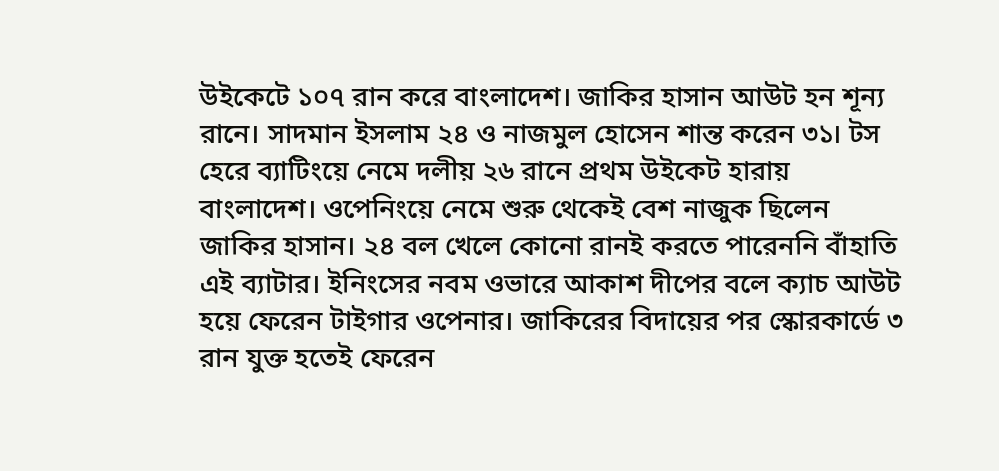উইকেটে ১০৭ রান করে বাংলাদেশ। জাকির হাসান আউট হন শূন্য রানে। সাদমান ইসলাম ২৪ ও নাজমুল হোসেন শান্ত করেন ৩১। টস হেরে ব্যাটিংয়ে নেমে দলীয় ২৬ রানে প্রথম উইকেট হারায় বাংলাদেশ। ওপেনিংয়ে নেমে শুরু থেকেই বেশ নাজুক ছিলেন জাকির হাসান। ২৪ বল খেলে কোনো রানই করতে পারেননি বাঁহাতি এই ব্যাটার। ইনিংসের নবম ওভারে আকাশ দীপের বলে ক্যাচ আউট হয়ে ফেরেন টাইগার ওপেনার। জাকিরের বিদায়ের পর স্কোরকার্ডে ৩ রান যুক্ত হতেই ফেরেন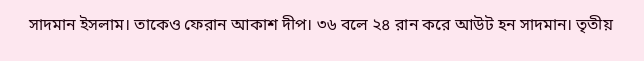সাদমান ইসলাম। তাকেও ফেরান আকাশ দীপ। ৩৬ বলে ২৪ রান করে আউট হন সাদমান। তৃতীয়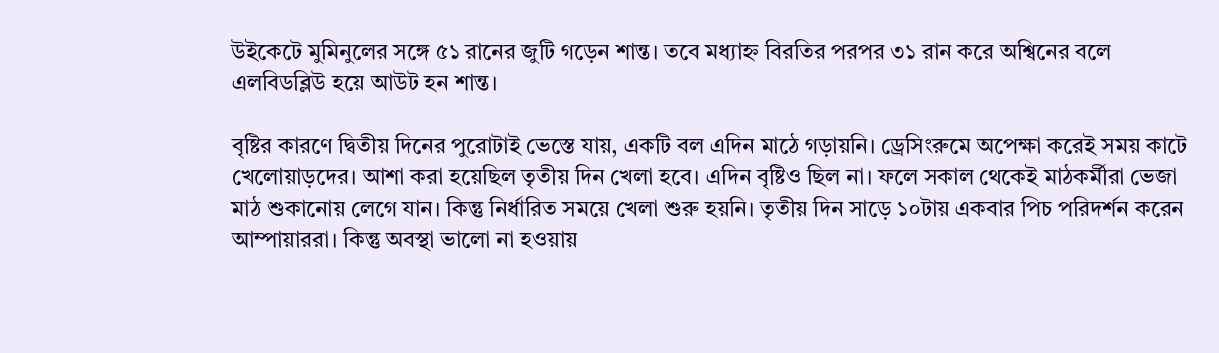উইকেটে মুমিনুলের সঙ্গে ৫১ রানের জুটি গড়েন শান্ত। তবে মধ্যাহ্ন বিরতির পরপর ৩১ রান করে অশ্বিনের বলে এলবিডব্লিউ হয়ে আউট হন শান্ত।

বৃষ্টির কারণে দ্বিতীয় দিনের পুরোটাই ভেস্তে যায়, একটি বল এদিন মাঠে গড়ায়নি। ড্রেসিংরুমে অপেক্ষা করেই সময় কাটে খেলোয়াড়দের। আশা করা হয়েছিল তৃতীয় দিন খেলা হবে। এদিন বৃষ্টিও ছিল না। ফলে সকাল থেকেই মাঠকর্মীরা ভেজা মাঠ শুকানোয় লেগে যান। কিন্তু নির্ধারিত সময়ে খেলা শুরু হয়নি। তৃতীয় দিন সাড়ে ১০টায় একবার পিচ পরিদর্শন করেন আম্পায়াররা। কিন্তু অবস্থা ভালো না হওয়ায়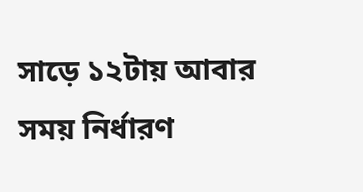সাড়ে ১২টায় আবার সময় নির্ধারণ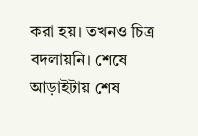করা হয়। তখনও চিত্র বদলায়নি। শেষে আড়াইটায় শেষ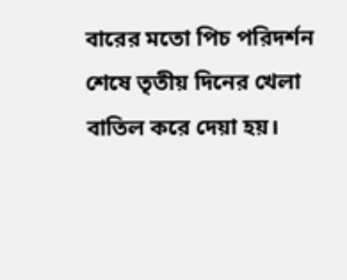বারের মতো পিচ পরিদর্শন শেষে তৃতীয় দিনের খেলা বাতিল করে দেয়া হয়।